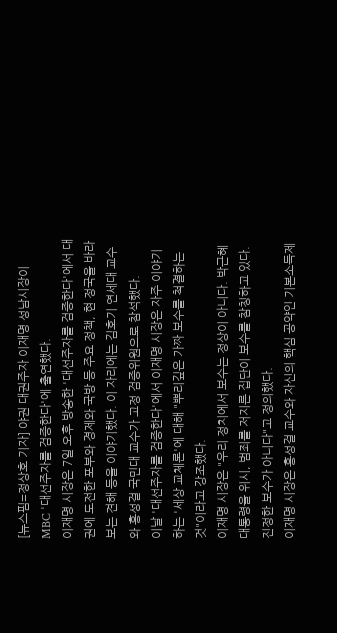[뉴스핌=정상호 기자] 야권 대권주자 이재명 성남시장이 MBC '대선주자를 검증한다'에 출연했다.
이재명 시장은 7일 오후 방송한 '대선주자를 검증한다'에서 대권에 도전한 포부와 경제와 국방 등 주요 정책, 현 정국을 바라보는 견해 등을 이야기했다. 이 자리에는 김호기 연세대 교수와 홍성걸 국민대 교수가 고정 검증위원으로 참석했다.
이날 '대선주자를 검증한다'에서 이재명 시장은 자주 이야기하는 '세상 교체론'에 대해 "뿌리깊은 가짜 보수를 척결하는 것"이라고 강조했다.
이재명 시장은 "우리 정치에서 보수는 정상이 아니다. 박근혜 대통령을 위시, 범죄를 저지른 집단이 보수를 참칭하고 있다. 진정한 보수가 아니다"고 정의했다.
이재명 시장은 홍성걸 교수와 자신의 핵심 공약인 기본소득제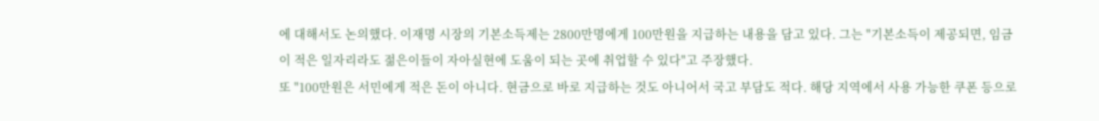에 대해서도 논의했다. 이재명 시장의 기본소득제는 2800만명에게 100만원을 지급하는 내용을 담고 있다. 그는 "기본소득이 제공되면, 임금이 적은 일자리라도 젊은이들이 자아실현에 도움이 되는 곳에 취업할 수 있다"고 주장했다.
또 "100만원은 서민에게 적은 돈이 아니다. 현금으로 바로 지급하는 것도 아니어서 국고 부담도 적다. 해당 지역에서 사용 가능한 쿠폰 등으로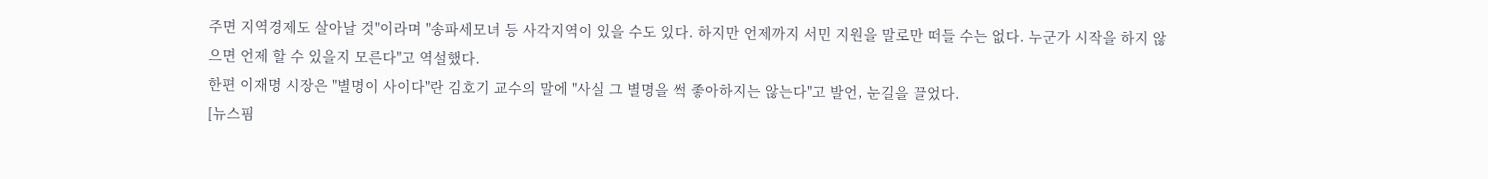주면 지역경제도 살아날 것"이라며 "송파세모녀 등 사각지역이 있을 수도 있다. 하지만 언제까지 서민 지원을 말로만 떠들 수는 없다. 누군가 시작을 하지 않으면 언제 할 수 있을지 모른다"고 역설했다.
한편 이재명 시장은 "별명이 사이다"란 김호기 교수의 말에 "사실 그 별명을 썩 좋아하지는 않는다"고 발언, 눈길을 끌었다.
[뉴스핌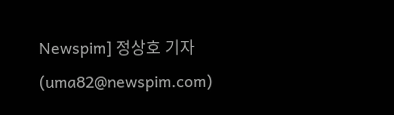Newspim] 정상호 기자 (uma82@newspim.com)